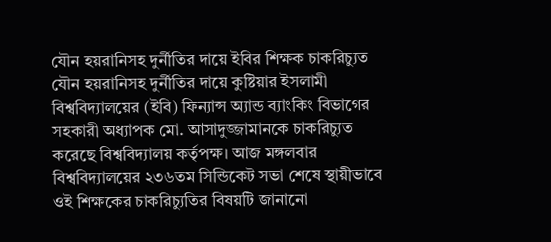যৌন হয়রানিসহ দুর্নীতির দায়ে ইবির শিক্ষক চাকরিচ্যুত
যৌন হয়রানিসহ দুর্নীতির দায়ে কুষ্টিয়ার ইসলামী বিশ্ববিদ্যালয়ের (ইবি) ফিন্যান্স অ্যান্ড ব্যাংকিং বিভাগের সহকারী অধ্যাপক মো. আসাদুজ্জামানকে চাকরিচ্যুত করেছে বিশ্ববিদ্যালয় কর্তৃপক্ষ। আজ মঙ্গলবার বিশ্ববিদ্যালয়ের ২৩৬তম সিন্ডিকেট সভা শেষে স্থায়ীভাবে ওই শিক্ষকের চাকরিচ্যুতির বিষয়টি জানানো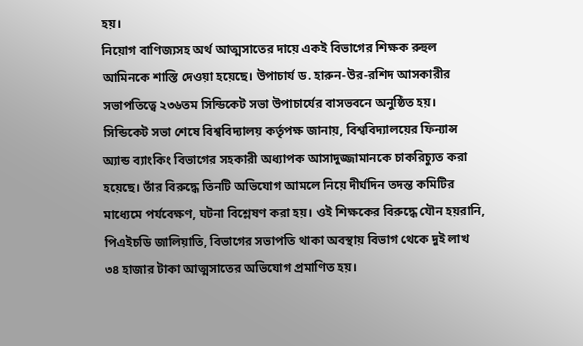হয়।
নিয়োগ বাণিজ্যসহ অর্থ আত্মসাতের দায়ে একই বিভাগের শিক্ষক রুহুল আমিনকে শাস্তি দেওয়া হয়েছে। উপাচার্য ড. হারুন-উর-রশিদ আসকারীর সভাপতিত্বে ২৩৬তম সিন্ডিকেট সভা উপাচার্যের বাসভবনে অনুষ্ঠিত হয়।
সিন্ডিকেট সভা শেষে বিশ্ববিদ্যালয় কর্তৃপক্ষ জানায়, বিশ্ববিদ্যালয়ের ফিন্যান্স অ্যান্ড ব্যাংকিং বিভাগের সহকারী অধ্যাপক আসাদুজ্জামানকে চাকরিচ্যুত করা হয়েছে। তাঁর বিরুদ্ধে তিনটি অভিযোগ আমলে নিয়ে দীর্ঘদিন তদন্ত কমিটির মাধ্যেমে পর্যবেক্ষণ, ঘটনা বিশ্লেষণ করা হয়। ওই শিক্ষকের বিরুদ্ধে যৌন হয়রানি, পিএইচডি জালিয়াতি, বিভাগের সভাপতি থাকা অবস্থায় বিভাগ থেকে দুই লাখ ৩৪ হাজার টাকা আত্মসাতের অভিযোগ প্রমাণিত হয়।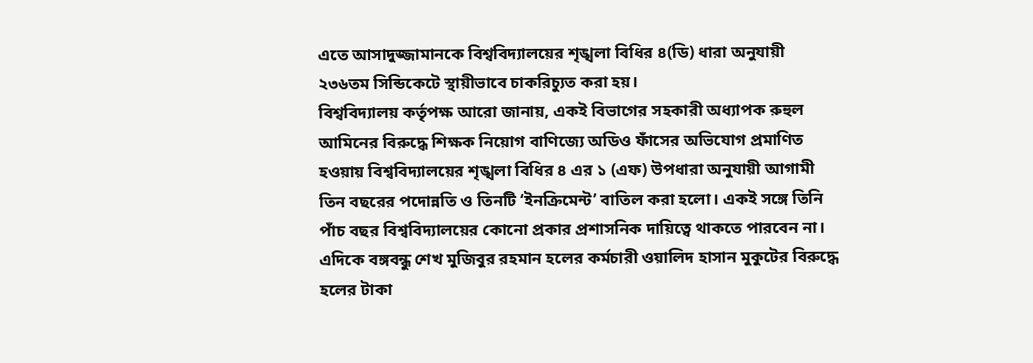এতে আসাদুজ্জামানকে বিশ্ববিদ্যালয়ের শৃঙ্খলা বিধির ৪(ডি) ধারা অনুযায়ী ২৩৬তম সিন্ডিকেটে স্থায়ীভাবে চাকরিচ্যুত করা হয়।
বিশ্ববিদ্যালয় কর্তৃপক্ষ আরো জানায়, একই বিভাগের সহকারী অধ্যাপক রুহুল আমিনের বিরুদ্ধে শিক্ষক নিয়োগ বাণিজ্যে অডিও ফাঁসের অভিযোগ প্রমাণিত হওয়ায় বিশ্ববিদ্যালয়ের শৃঙ্খলা বিধির ৪ এর ১ (এফ) উপধারা অনুযায়ী আগামী তিন বছরের পদোন্নতি ও তিনটি ‘ইনক্রিমেন্ট’ বাতিল করা হলো। একই সঙ্গে তিনি পাঁচ বছর বিশ্ববিদ্যালয়ের কোনো প্রকার প্রশাসনিক দায়িত্বে থাকতে পারবেন না।
এদিকে বঙ্গবন্ধু শেখ মুজিবুর রহমান হলের কর্মচারী ওয়ালিদ হাসান মুকুটের বিরুদ্ধে হলের টাকা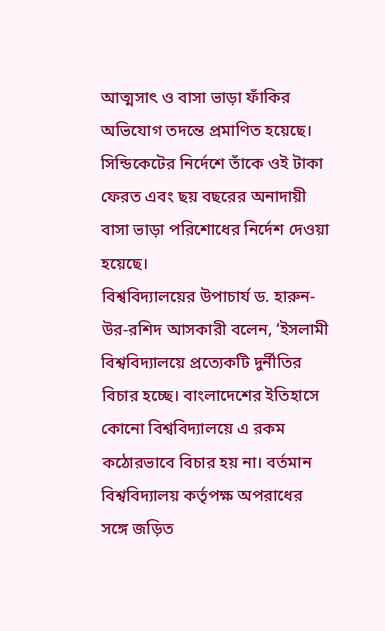আত্মসাৎ ও বাসা ভাড়া ফাঁকির অভিযোগ তদন্তে প্রমাণিত হয়েছে। সিন্ডিকেটের নির্দেশে তাঁকে ওই টাকা ফেরত এবং ছয় বছরের অনাদায়ী বাসা ভাড়া পরিশোধের নির্দেশ দেওয়া হয়েছে।
বিশ্ববিদ্যালয়ের উপাচার্য ড. হারুন-উর-রশিদ আসকারী বলেন, ‘ইসলামী বিশ্ববিদ্যালয়ে প্রত্যেকটি দুর্নীতির বিচার হচ্ছে। বাংলাদেশের ইতিহাসে কোনো বিশ্ববিদ্যালয়ে এ রকম কঠোরভাবে বিচার হয় না। বর্তমান বিশ্ববিদ্যালয় কর্তৃপক্ষ অপরাধের সঙ্গে জড়িত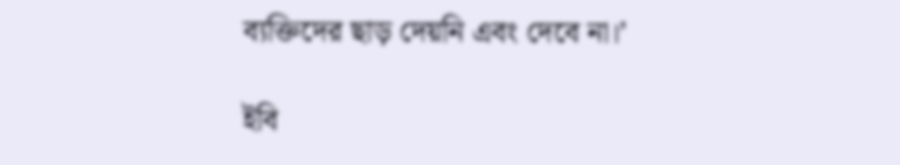ব্যক্তিদের ছাড় দেয়নি এবং দেবে না।’

ইবি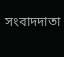সংবাদদাতা